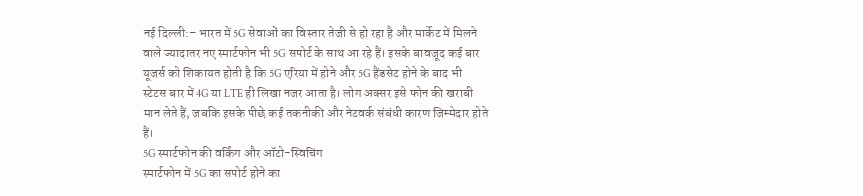नई दिल्ली:– भारत में 5G सेवाओं का विस्तार तेजी से हो रहा है और मार्केट में मिलने वाले ज्यादातर नए स्मार्टफोन भी 5G सपोर्ट के साथ आ रहे हैं। इसके बावजूद कई बार यूजर्स को शिकायत होती है कि 5G एरिया में होने और 5G हैंडसेट होने के बाद भी स्टेटस बार में 4G या LTE ही लिखा नजर आता है। लोग अक्सर इसे फोन की खराबी मान लेते हैं, जबकि इसके पीछे कई तकनीकी और नेटवर्क संबंधी कारण जिम्मेदार होते हैं।
5G स्मार्टफोन की वर्किंग और ऑटो-स्विचिंग
स्मार्टफोन में 5G का सपोर्ट होने का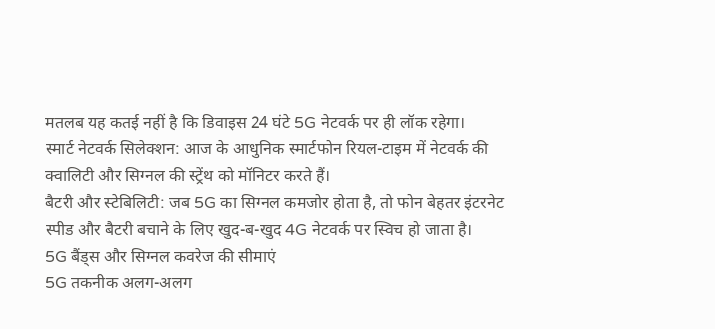मतलब यह कतई नहीं है कि डिवाइस 24 घंटे 5G नेटवर्क पर ही लॉक रहेगा।
स्मार्ट नेटवर्क सिलेक्शन: आज के आधुनिक स्मार्टफोन रियल-टाइम में नेटवर्क की क्वालिटी और सिग्नल की स्ट्रेंथ को मॉनिटर करते हैं।
बैटरी और स्टेबिलिटी: जब 5G का सिग्नल कमजोर होता है, तो फोन बेहतर इंटरनेट स्पीड और बैटरी बचाने के लिए खुद-ब-खुद 4G नेटवर्क पर स्विच हो जाता है।
5G बैंड्स और सिग्नल कवरेज की सीमाएं
5G तकनीक अलग-अलग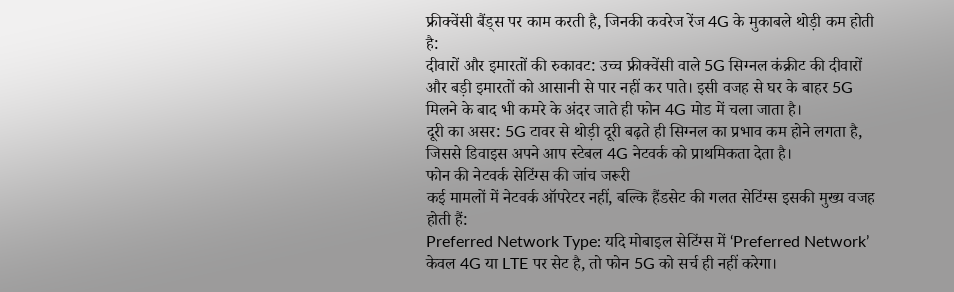फ्रीक्वेंसी बैंड्स पर काम करती है, जिनकी कवरेज रेंज 4G के मुकाबले थोड़ी कम होती है:
दीवारों और इमारतों की रुकावट: उच्च फ्रीक्वेंसी वाले 5G सिग्नल कंक्रीट की दीवारों और बड़ी इमारतों को आसानी से पार नहीं कर पाते। इसी वजह से घर के बाहर 5G मिलने के बाद भी कमरे के अंदर जाते ही फोन 4G मोड में चला जाता है।
दूरी का असर: 5G टावर से थोड़ी दूरी बढ़ते ही सिग्नल का प्रभाव कम होने लगता है, जिससे डिवाइस अपने आप स्टेबल 4G नेटवर्क को प्राथमिकता देता है।
फोन की नेटवर्क सेटिंग्स की जांच जरूरी
कई मामलों में नेटवर्क ऑपरेटर नहीं, बल्कि हैंडसेट की गलत सेटिंग्स इसकी मुख्य वजह होती हैं:
Preferred Network Type: यदि मोबाइल सेटिंग्स में ‘Preferred Network’ केवल 4G या LTE पर सेट है, तो फोन 5G को सर्च ही नहीं करेगा।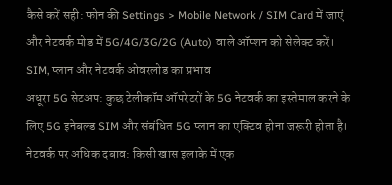कैसे करें सही: फोन की Settings > Mobile Network / SIM Card में जाएं और नेटवर्क मोड में 5G/4G/3G/2G (Auto) वाले ऑप्शन को सेलेक्ट करें।
SIM, प्लान और नेटवर्क ओवरलोड का प्रभाव
अधूरा 5G सेटअप: कुछ टेलीकॉम ऑपरेटरों के 5G नेटवर्क का इस्तेमाल करने के लिए 5G इनेबल्ड SIM और संबंधित 5G प्लान का एक्टिव होना जरूरी होता है।
नेटवर्क पर अधिक दबाव: किसी खास इलाके में एक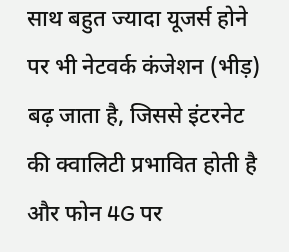साथ बहुत ज्यादा यूजर्स होने पर भी नेटवर्क कंजेशन (भीड़) बढ़ जाता है, जिससे इंटरनेट की क्वालिटी प्रभावित होती है और फोन 4G पर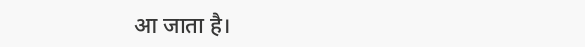आ जाता है।